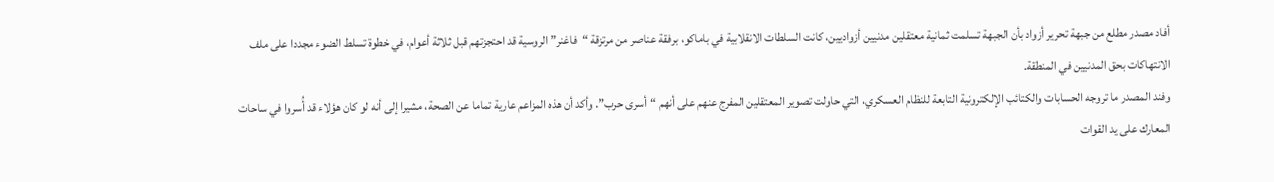أفاد مصدر مطلع من جبهة تحرير أزواد بأن الجبهة تسلمت ثمانية معتقلين مدنيين أزواديين، كانت السلطات الانقلابية في باماكو، برفقة عناصر من مرتزقة “فاغنر” الروسية قد احتجزتهم قبل ثلاثة أعوام، في خطوة تسلط الضوء مجددا على ملف الانتهاكات بحق المدنيين في المنطقة.
وفند المصدر ما تروجه الحسابات والكتائب الإلكترونية التابعة للنظام العسكري، التي حاولت تصوير المعتقلين المفرج عنهم على أنهم “أسرى حرب”. وأكد أن هذه المزاعم عارية تماما عن الصحة، مشيرا إلى أنه لو كان هؤلاء قد أُسروا في ساحات المعارك على يد القوات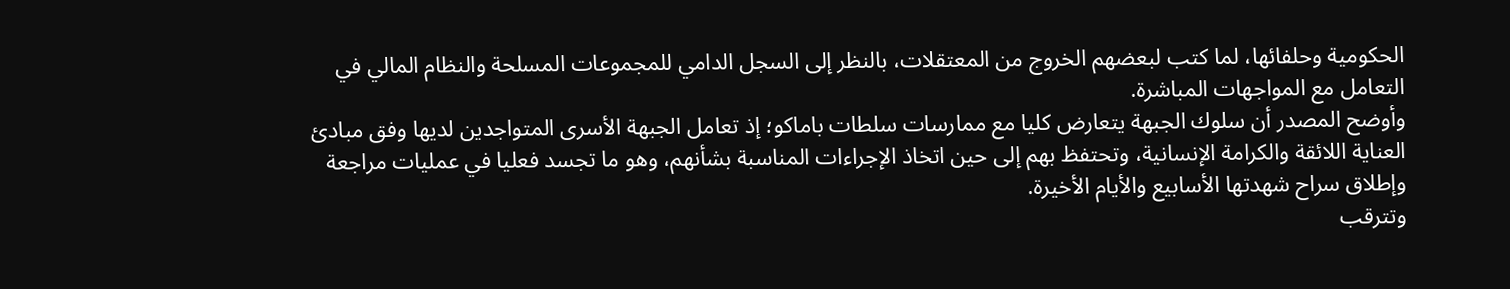الحكومية وحلفائها، لما كتب لبعضهم الخروج من المعتقلات، بالنظر إلى السجل الدامي للمجموعات المسلحة والنظام المالي في التعامل مع المواجهات المباشرة.
وأوضح المصدر أن سلوك الجبهة يتعارض كليا مع ممارسات سلطات باماكو؛ إذ تعامل الجبهة الأسرى المتواجدين لديها وفق مبادئ العناية اللائقة والكرامة الإنسانية، وتحتفظ بهم إلى حين اتخاذ الإجراءات المناسبة بشأنهم، وهو ما تجسد فعليا في عمليات مراجعة وإطلاق سراح شهدتها الأسابيع والأيام الأخيرة.
وتترقب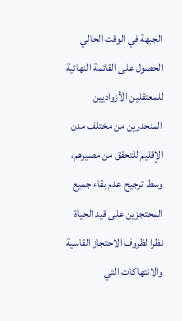الجبهة في الوقت الحالي الحصول على القائمة النهائية للمعتقلين الأزواديين المنحدرين من مختلف مدن الإقليم للتحقق من مصيرهم، وسط ترجيح عدم بقاء جميع المحتجزين على قيد الحياة نظرا لظروف الاحتجاز القاسية والانتهاكات التي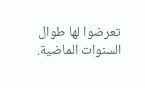تعرضوا لها طوال السنوات الماضية.